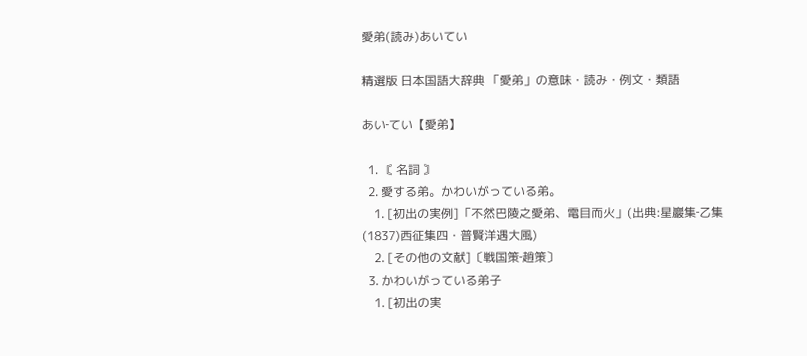愛弟(読み)あいてい

精選版 日本国語大辞典 「愛弟」の意味・読み・例文・類語

あい‐てい【愛弟】

  1. 〘 名詞 〙
  2. 愛する弟。かわいがっている弟。
    1. [初出の実例]「不然巴陵之愛弟、電目而火」(出典:星巖集‐乙集(1837)西征集四・普賢洋遇大風)
    2. [その他の文献]〔戦国策‐趙策〕
  3. かわいがっている弟子
    1. [初出の実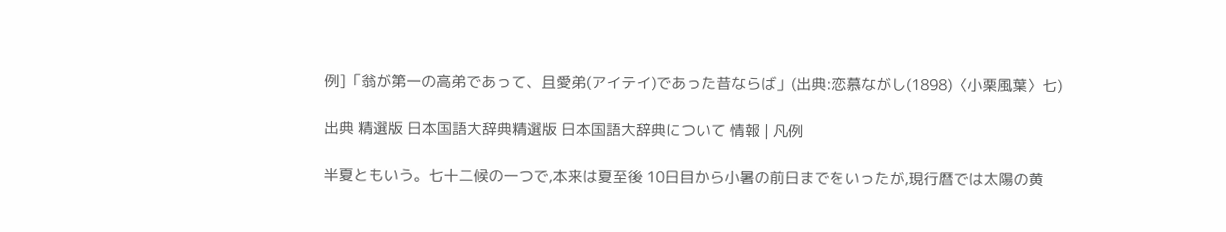例]「翁が第一の高弟であって、且愛弟(アイテイ)であった昔ならば」(出典:恋慕ながし(1898)〈小栗風葉〉七)

出典 精選版 日本国語大辞典精選版 日本国語大辞典について 情報 | 凡例

半夏ともいう。七十二候の一つで,本来は夏至後 10日目から小暑の前日までをいったが,現行暦では太陽の黄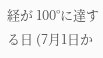経が 100°に達する日 (7月1日か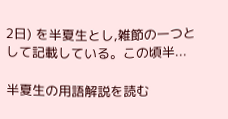2日) を半夏生とし,雑節の一つとして記載している。この頃半...

半夏生の用語解説を読む